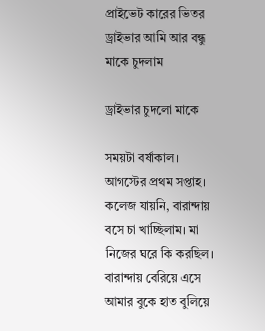প্রাইভেট কারের ভিতর ড্রাইভার আমি আর বন্ধু মাকে চুদলাম

ড্রাইভার চুদলো মাকে

সময়টা বর্ষাকাল। আগস্টের প্রথম সপ্তাহ। কলেজ যায়নি, বারান্দায় বসে চা খাচ্ছিলাম। মা নিজের ঘরে কি করছিল। বারান্দায় বেরিয়ে এসে আমার বুকে হাত বুলিয়ে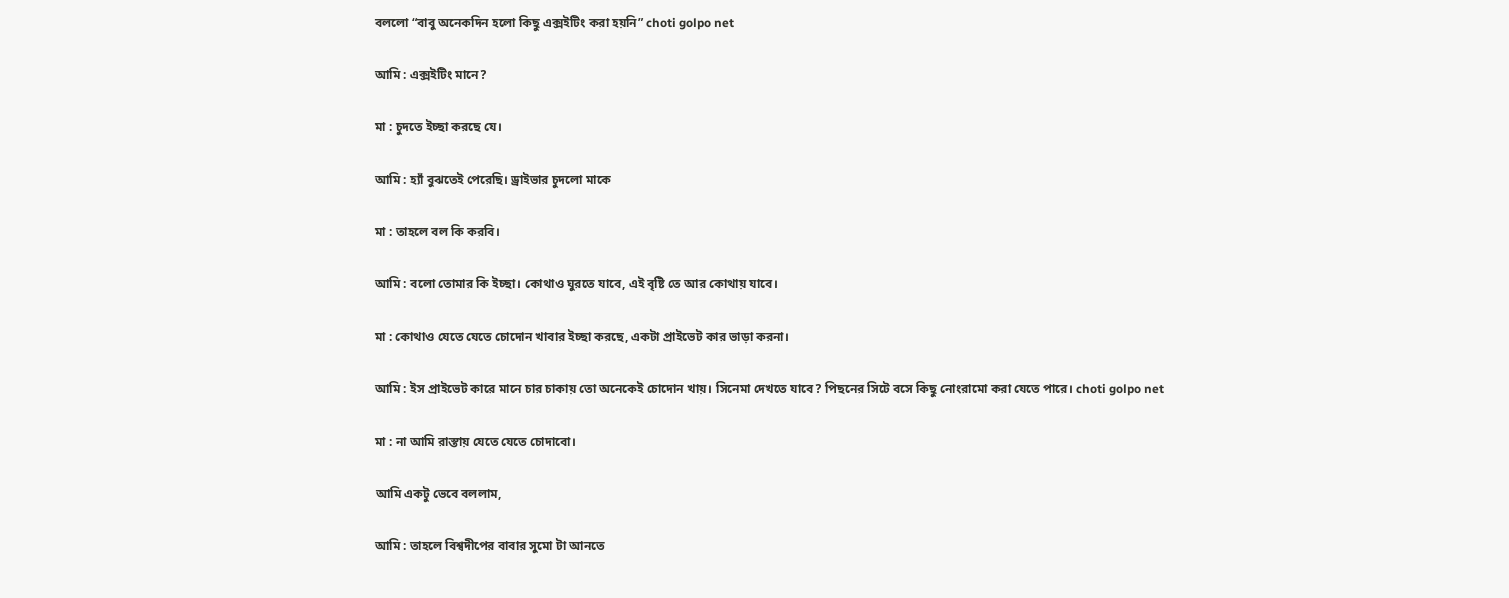বললো “বাবু অনেকদিন হলো কিছু এক্সইটিং করা হয়নি” choti golpo net

আমি : এক্সইটিং মানে?

মা : চুদতে ইচ্ছা করছে যে।

আমি : হ্যাঁ বুঝতেই পেরেছি। ড্রাইভার চুদলো মাকে

মা : তাহলে বল কি করবি।

আমি : বলো তোমার কি ইচ্ছা। কোথাও ঘুরতে যাবে, এই বৃষ্টি তে আর কোথায় যাবে।

মা : কোথাও যেতে যেতে চোদোন খাবার ইচ্ছা করছে, একটা প্রাইভেট কার ভাড়া করনা।

আমি : ইস প্রাইভেট কারে মানে চার চাকায় তো অনেকেই চোদোন খায়। সিনেমা দেখতে যাবে? পিছনের সিটে বসে কিছু নোংরামো করা যেতে পারে। choti golpo net

মা : না আমি রাস্তায় যেতে যেতে চোদাবো।

আমি একটু ভেবে বললাম,

আমি : তাহলে বিশ্বদীপের বাবার সুমো টা আনতে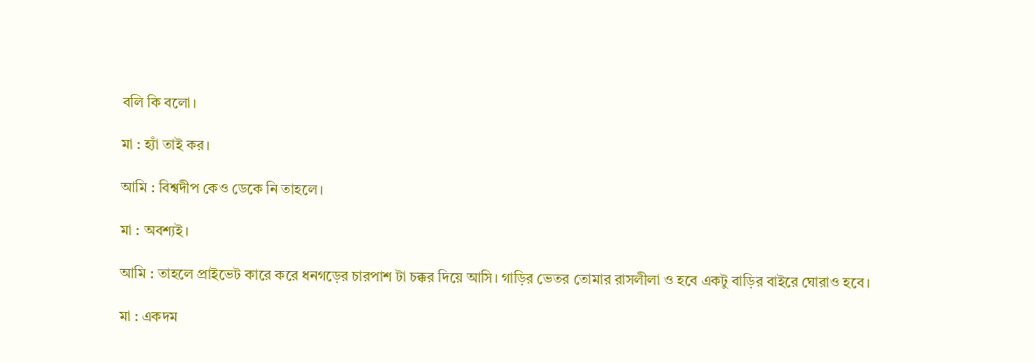বলি কি বলো।

মা : হ্যাঁ তাই কর।

আমি : বিশ্বদীপ কেও ডেকে নি তাহলে।

মা : অবশ্যই।

আমি : তাহলে প্রাইভেট কারে করে ধনগড়ের চারপাশ টা চক্কর দিয়ে আসি। গাড়ির ভেতর তোমার রাসলীলা ও হবে একটু বাড়ির বাইরে ঘোরাও হবে।

মা : একদম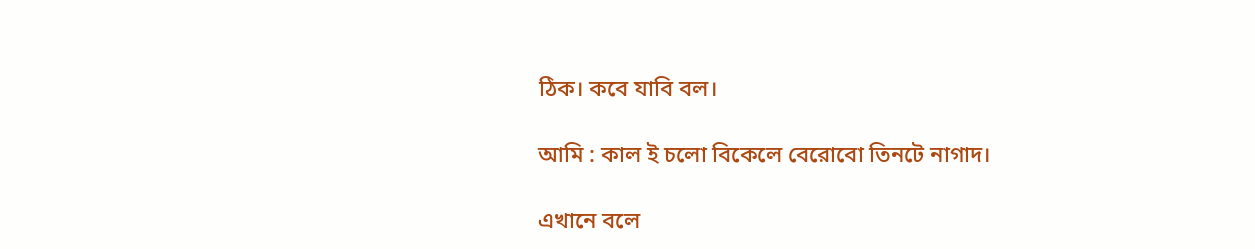ঠিক। কবে যাবি বল।

আমি : কাল ই চলো বিকেলে বেরোবো তিনটে নাগাদ।

এখানে বলে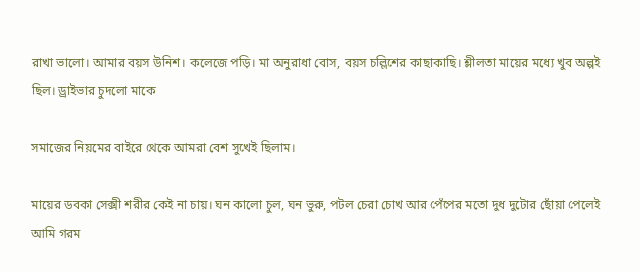রাখা ভালো। আমার বয়স উনিশ। কলেজে পড়ি। মা অনুরাধা বোস, বয়স চল্লিশের কাছাকাছি। শ্লীলতা মায়ের মধ্যে খুব অল্পই ছিল। ড্রাইভার চুদলো মাকে

সমাজের নিয়মের বাইরে থেকে আমরা বেশ সুখেই ছিলাম।

মায়ের ডবকা সেক্সী শরীর কেই না চায়। ঘন কালো চুল, ঘন ভুরু, পটল চেরা চোখ আর পেঁপের মতো দুধ দুটোর ছোঁয়া পেলেই আমি গরম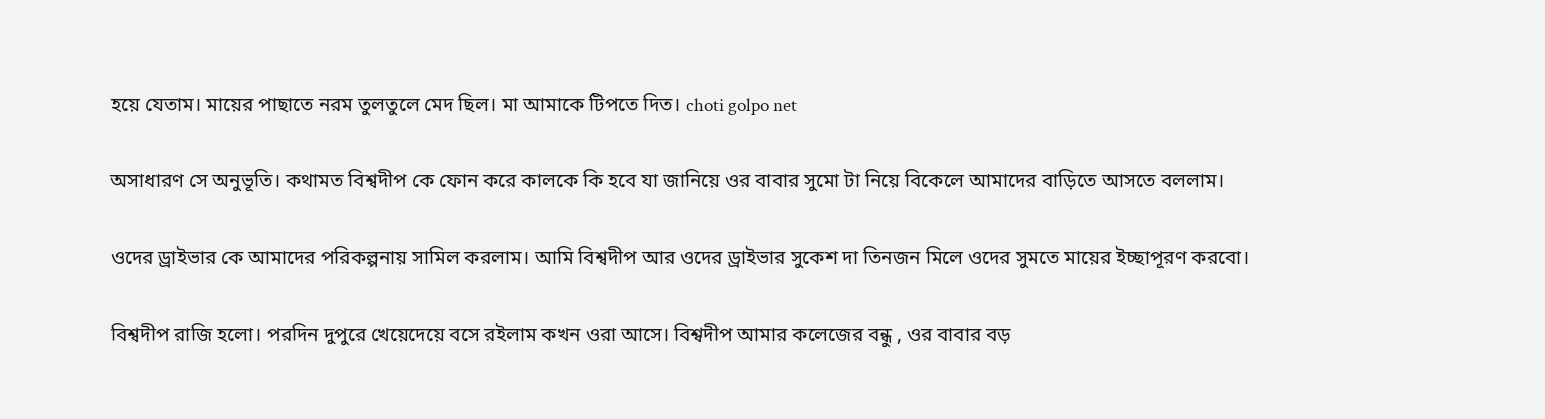হয়ে যেতাম। মায়ের পাছাতে নরম তুলতুলে মেদ ছিল। মা আমাকে টিপতে দিত। choti golpo net

অসাধারণ সে অনুভূতি। কথামত বিশ্বদীপ কে ফোন করে কালকে কি হবে যা জানিয়ে ওর বাবার সুমো টা নিয়ে বিকেলে আমাদের বাড়িতে আসতে বললাম।

ওদের ড্রাইভার কে আমাদের পরিকল্পনায় সামিল করলাম। আমি বিশ্বদীপ আর ওদের ড্রাইভার সুকেশ দা তিনজন মিলে ওদের সুমতে মায়ের ইচ্ছাপূরণ করবো।

বিশ্বদীপ রাজি হলো। পরদিন দুপুরে খেয়েদেয়ে বসে রইলাম কখন ওরা আসে। বিশ্বদীপ আমার কলেজের বন্ধু , ওর বাবার বড়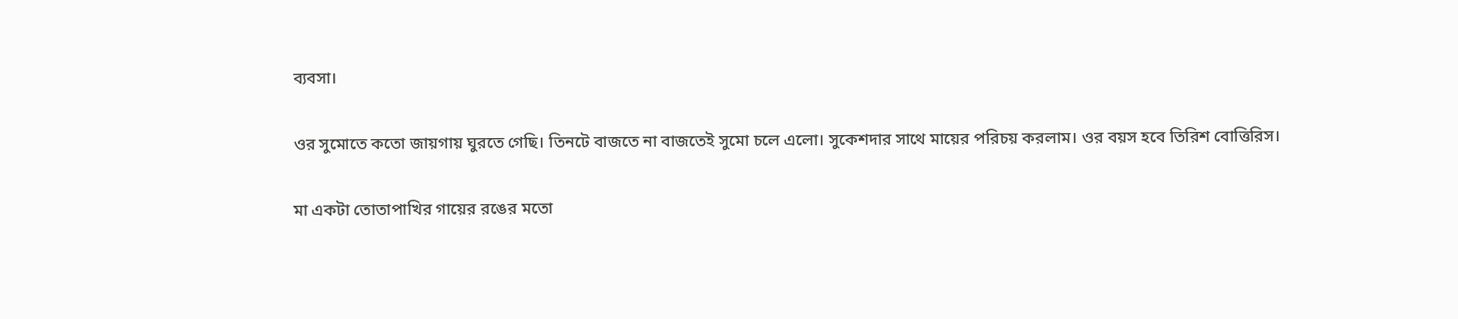ব্যবসা।

ওর সুমোতে কতো জায়গায় ঘুরতে গেছি। তিনটে বাজতে না বাজতেই সুমো চলে এলো। সুকেশদার সাথে মায়ের পরিচয় করলাম। ওর বয়স হবে তিরিশ বোত্তিরিস।

মা একটা তোতাপাখির গায়ের রঙের মতো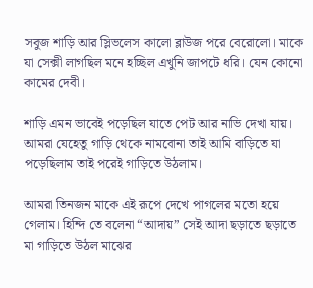সবুজ শাড়ি আর স্লিভলেস কালো ব্লাউজ পরে বেরোলো। মাকে যা সেক্সী লাগছিল মনে হচ্ছিল এখুনি জাপটে ধরি। যেন কোনো কামের দেবী।

শাড়ি এমন ভাবেই পড়েছিল যাতে পেট আর নাভি দেখা যায়। আমরা যেহেতু গাড়ি থেকে নামবোনা তাই আমি বাড়িতে যা পড়েছিলাম তাই পরেই গাড়িতে উঠলাম।

আমরা তিনজন মাকে এই রূপে দেখে পাগলের মতো হয়ে গেলাম। হিন্দি তে বলেনা “আদায়” সেই আদা ছড়াতে ছড়াতে মা গাড়িতে উঠল মাঝের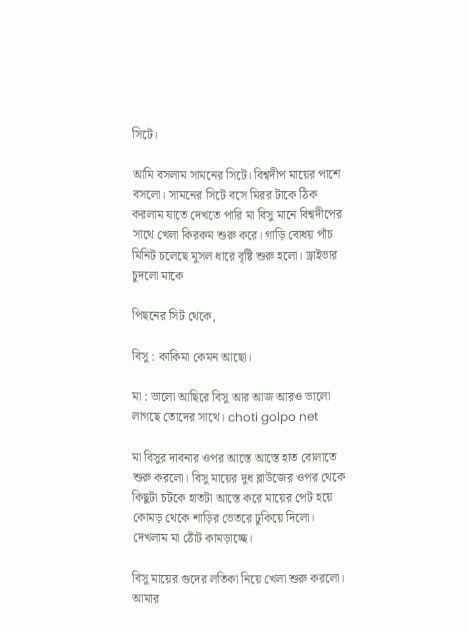সিটে।

আমি বসলাম সামনের সিটে। বিশ্বদীপ মায়ের পাশে বসলো। সামনের সিটে বসে মিরর টাকে ঠিক করলাম যাতে দেখতে পারি মা বিসু মানে বিশ্বদীপের সাথে খেলা কিরকম শুরু করে। গাড়ি বোধয় পাঁচ মিনিট চলেছে মুসল ধারে বৃষ্টি শুরু হলো। ড্রাইভার চুদলো মাকে

পিছনের সিট থেকে,

বিসু : কাকিমা কেমন আছো।

মা : ভালো আছিরে বিসু আর আজ আরও ভালো লাগছে তোদের সাথে। choti golpo net

মা বিসুর দাবনার ওপর আস্তে আস্তে হাত বোলাতে শুরু করলো। বিসু মায়ের দুধ ব্লাউজের ওপর থেকে কিছুটা চটকে হাতটা আস্তে করে মায়ের পেট হয়ে কোমড় থেকে শাড়ির ভেতরে ঢুকিয়ে দিলো। দেখলাম মা ঠোঁট কামড়াচ্ছে।

বিসু মায়ের গুদের লতিকা নিয়ে খেলা শুরু করলো। আমার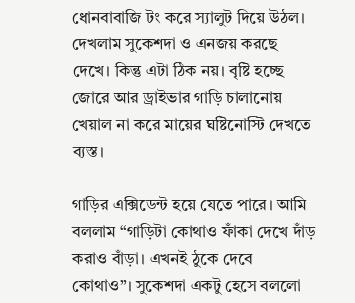ধোনবাবাজি টং করে স্যালুট দিয়ে উঠল। দেখলাম সুকেশদা ও এনজয় করছে দেখে। কিন্তু এটা ঠিক নয়। বৃষ্টি হচ্ছে জোরে আর ড্রাইভার গাড়ি চালানোয় খেয়াল না করে মায়ের ঘষ্টিনোস্টি দেখতে ব্যস্ত।

গাড়ির এক্সিডেন্ট হয়ে যেতে পারে। আমি বললাম “গাড়িটা কোথাও ফাঁকা দেখে দাঁড় করাও বাঁড়া। এখনই ঠুকে দেবে কোথাও”। সুকেশদা একটু হেসে বললো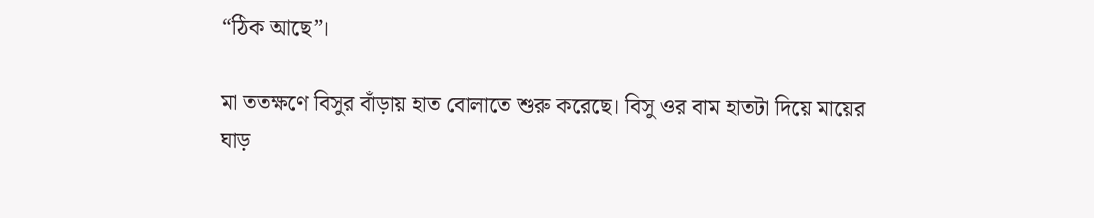“ঠিক আছে”।

মা ততক্ষণে বিসুর বাঁড়ায় হাত বোলাতে শুরু করেছে। বিসু ওর বাম হাতটা দিয়ে মায়ের ঘাড়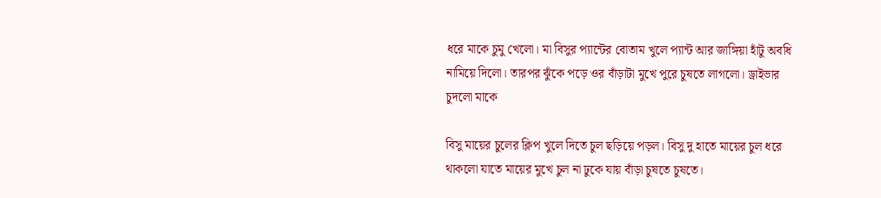ধরে মাকে চুমু খেলো। মা বিসুর প্যান্টের বোতাম খুলে প্যান্ট আর জাঙ্গিয়া হাঁটু অবধি নামিয়ে দিলো। তারপর ঝুঁকে পড়ে ওর বাঁড়াটা মুখে পুরে চুষতে লাগলো। ড্রাইভার চুদলো মাকে

বিসু মায়ের চুলের ক্লিপ খুলে দিতে চুল ছড়িয়ে পড়ল। বিসু দু হাতে মায়ের চুল ধরে থাকলো যাতে মায়ের মুখে চুল না ঢুকে যায় বাঁড়া চুষতে চুষতে।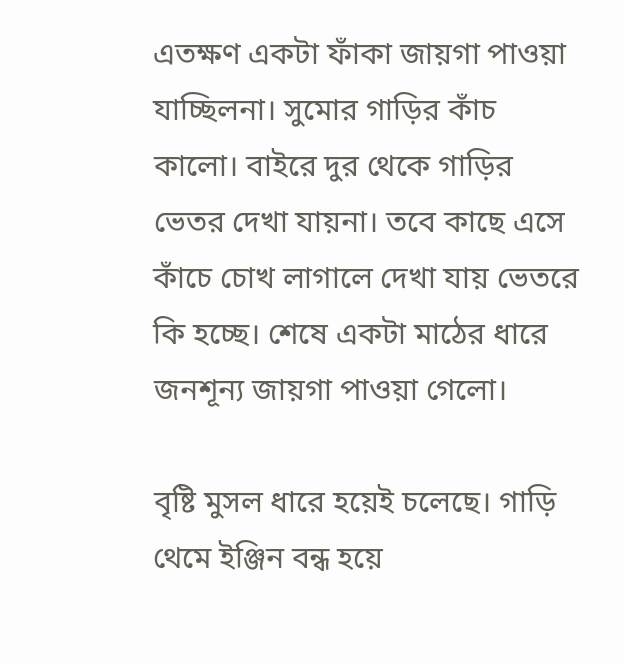এতক্ষণ একটা ফাঁকা জায়গা পাওয়া যাচ্ছিলনা। সুমোর গাড়ির কাঁচ কালো। বাইরে দুর থেকে গাড়ির ভেতর দেখা যায়না। তবে কাছে এসে কাঁচে চোখ লাগালে দেখা যায় ভেতরে কি হচ্ছে। শেষে একটা মাঠের ধারে জনশূন্য জায়গা পাওয়া গেলো।

বৃষ্টি মুসল ধারে হয়েই চলেছে। গাড়ি থেমে ইঞ্জিন বন্ধ হয়ে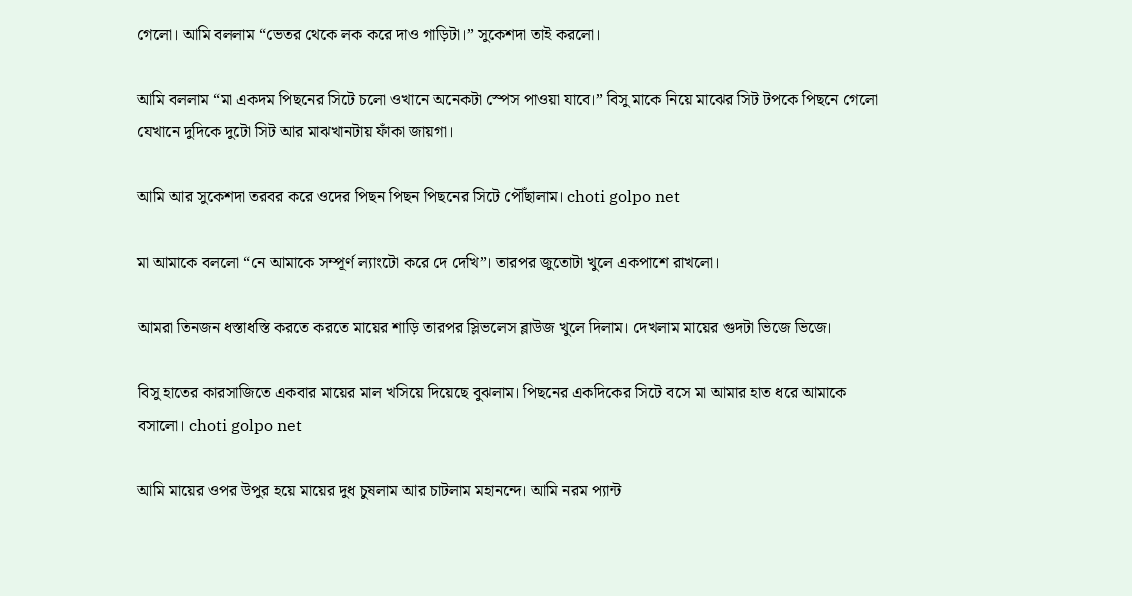গেলো। আমি বললাম “ভেতর থেকে লক করে দাও গাড়িটা।” সুকেশদা তাই করলো।

আমি বললাম “মা একদম পিছনের সিটে চলো ওখানে অনেকটা স্পেস পাওয়া যাবে।” বিসু মাকে নিয়ে মাঝের সিট টপকে পিছনে গেলো যেখানে দুদিকে দুটো সিট আর মাঝখানটায় ফাঁকা জায়গা।

আমি আর সুকেশদা তরবর করে ওদের পিছন পিছন পিছনের সিটে পৌঁছালাম। choti golpo net

মা আমাকে বললো “নে আমাকে সম্পূর্ণ ল্যাংটো করে দে দেখি”। তারপর জুতোটা খুলে একপাশে রাখলো।

আমরা তিনজন ধস্তাধস্তি করতে করতে মায়ের শাড়ি তারপর স্লিভলেস ব্লাউজ খুলে দিলাম। দেখলাম মায়ের গুদটা ভিজে ভিজে।

বিসু হাতের কারসাজিতে একবার মায়ের মাল খসিয়ে দিয়েছে বুঝলাম। পিছনের একদিকের সিটে বসে মা আমার হাত ধরে আমাকে বসালো। choti golpo net

আমি মায়ের ওপর উপুর হয়ে মায়ের দুধ চুষলাম আর চাটলাম মহানন্দে। আমি নরম প্যান্ট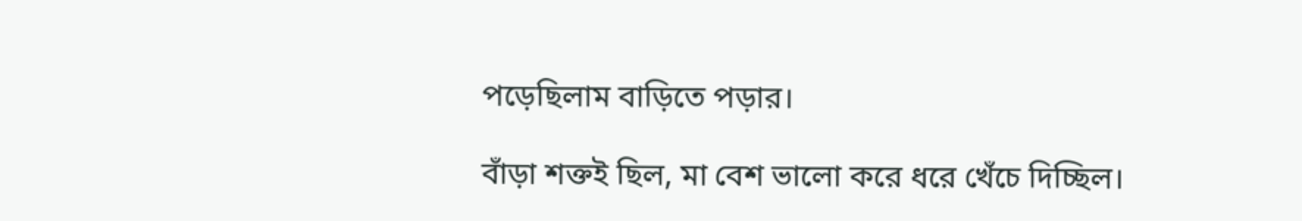পড়েছিলাম বাড়িতে পড়ার।

বাঁড়া শক্তই ছিল, মা বেশ ভালো করে ধরে খেঁচে দিচ্ছিল।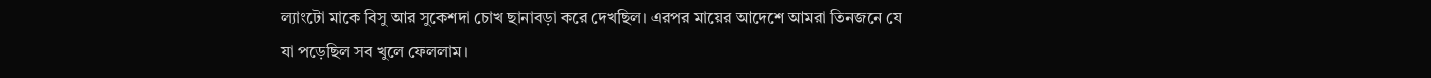ল্যাংটো মাকে বিসু আর সুকেশদা চোখ ছানাবড়া করে দেখছিল। এরপর মায়ের আদেশে আমরা তিনজনে যে যা পড়েছিল সব খুলে ফেললাম।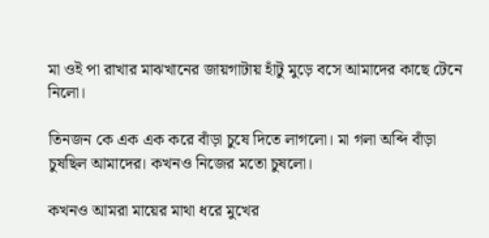মা ওই পা রাখার মাঝখানের জায়গাটায় হাঁটু মুড়ে বসে আমাদের কাছে টেনে নিলো।

তিনজন কে এক এক করে বাঁড়া চুষে দিতে লাগলো। মা গলা অব্দি বাঁড়া চুষছিল আমাদের। কখনও নিজের মতো চুষলো।

কখনও আমরা মায়ের মাথা ধরে মুখের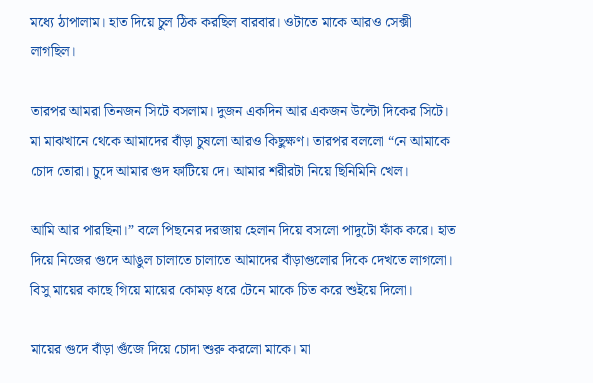মধ্যে ঠাপালাম। হাত দিয়ে চুল ঠিক করছিল বারবার। ওটাতে মাকে আরও সেক্সী লাগছিল।

তারপর আমরা তিনজন সিটে বসলাম। দুজন একদিন আর একজন উল্টো দিকের সিটে। মা মাঝখানে থেকে আমাদের বাঁড়া চুষলো আরও কিছুক্ষণ। তারপর বললো “নে আমাকে চোদ তোরা। চুদে আমার গুদ ফাটিয়ে দে। আমার শরীরটা নিয়ে ছিনিমিনি খেল।

আমি আর পারছিনা।” বলে পিছনের দরজায় হেলান দিয়ে বসলো পাদুটো ফাঁক করে। হাত দিয়ে নিজের গুদে আঙুল চালাতে চালাতে আমাদের বাঁড়াগুলোর দিকে দেখতে লাগলো। বিসু মায়ের কাছে গিয়ে মায়ের কোমড় ধরে টেনে মাকে চিত করে শুইয়ে দিলো।

মায়ের গুদে বাঁড়া গুঁজে দিয়ে চোদা শুরু করলো মাকে। মা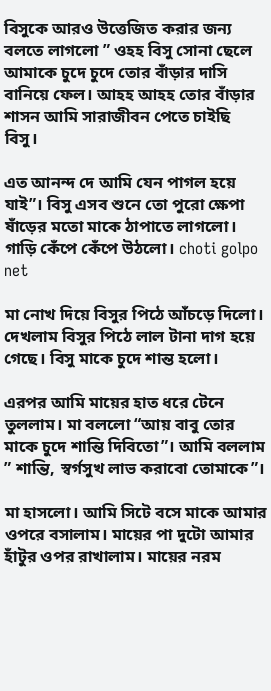বিসুকে আরও উত্তেজিত করার জন্য বলতে লাগলো ” ওহহ বিসু সোনা ছেলে আমাকে চুদে চুদে তোর বাঁড়ার দাসি বানিয়ে ফেল। আহহ আহহ তোর বাঁড়ার শাসন আমি সারাজীবন পেতে চাইছি বিসু।

এত আনন্দ দে আমি যেন পাগল হয়ে যাই”। বিসু এসব শুনে তো পুরো ক্ষেপা ষাঁড়ের মতো মাকে ঠাপাতে লাগলো। গাড়ি কেঁপে কেঁপে উঠলো। choti golpo net

মা নোখ দিয়ে বিসুর পিঠে আঁচড়ে দিলো। দেখলাম বিসুর পিঠে লাল টানা দাগ হয়ে গেছে। বিসু মাকে চুদে শান্ত হলো।

এরপর আমি মায়ের হাত ধরে টেনে তুললাম। মা বললো “আয় বাবু তোর মাকে চুদে শান্তি দিবিতো”। আমি বললাম ” শান্তি, স্বর্গসুখ লাভ করাবো তোমাকে”।

মা হাসলো। আমি সিটে বসে মাকে আমার ওপরে বসালাম। মায়ের পা দুটো আমার হাঁটুর ওপর রাখালাম। মায়ের নরম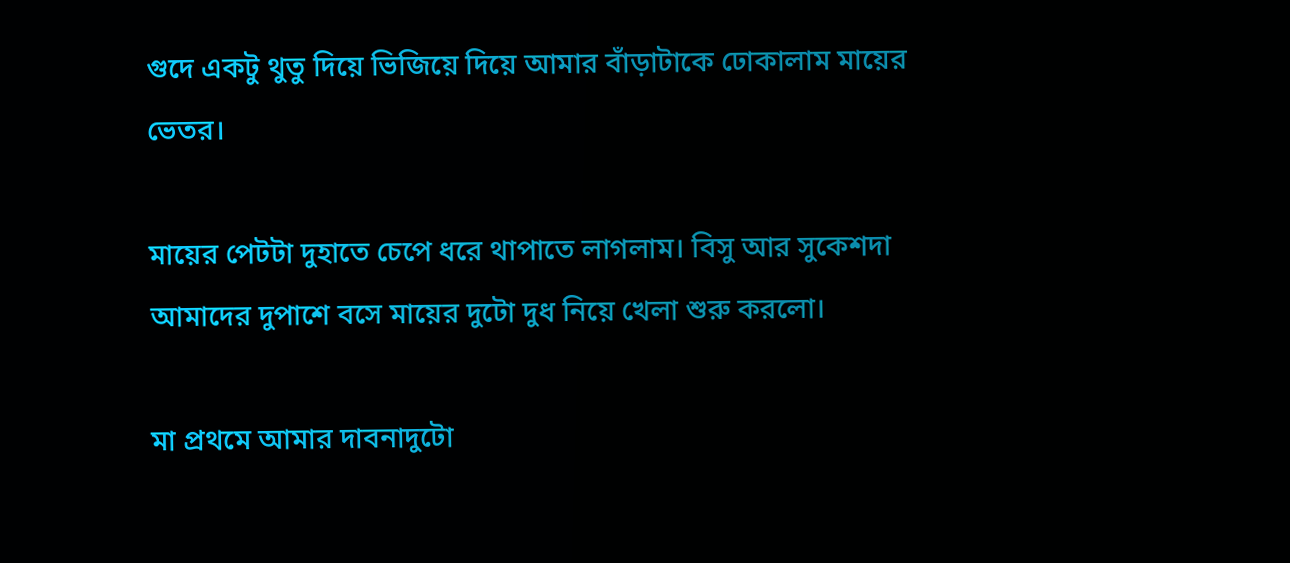গুদে একটু থুতু দিয়ে ভিজিয়ে দিয়ে আমার বাঁড়াটাকে ঢোকালাম মায়ের ভেতর।

মায়ের পেটটা দুহাতে চেপে ধরে থাপাতে লাগলাম। বিসু আর সুকেশদা আমাদের দুপাশে বসে মায়ের দুটো দুধ নিয়ে খেলা শুরু করলো।

মা প্রথমে আমার দাবনাদুটো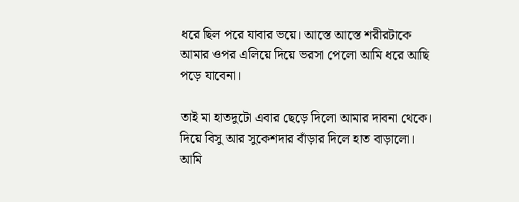ধরে ছিল পরে যাবার ভয়ে। আস্তে আস্তে শরীরটাকে আমার ওপর এলিয়ে দিয়ে ভরসা পেলো আমি ধরে আছি পড়ে যাবেনা।

তাই মা হাতদুটো এবার ছেড়ে দিলো আমার দাবনা থেকে। দিয়ে বিসু আর সুকেশদার বাঁড়ার দিলে হাত বাড়ালো। আমি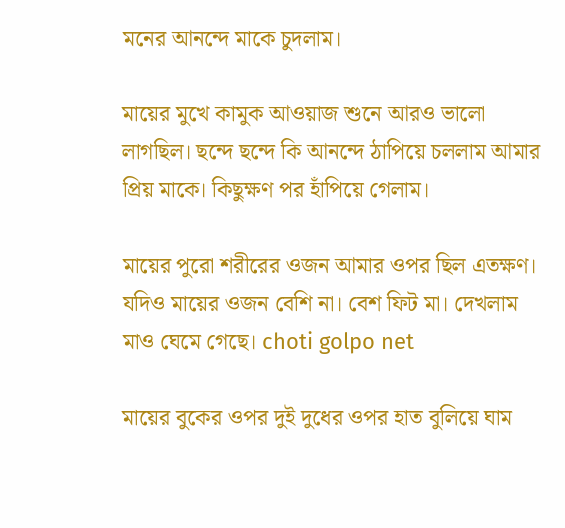মনের আনন্দে মাকে চুদলাম।

মায়ের মুখে কামুক আওয়াজ শুনে আরও ভালো লাগছিল। ছন্দে ছন্দে কি আনন্দে ঠাপিয়ে চললাম আমার প্রিয় মাকে। কিছুক্ষণ পর হাঁপিয়ে গেলাম।

মায়ের পুরো শরীরের ওজন আমার ওপর ছিল এতক্ষণ। যদিও মায়ের ওজন বেশি না। বেশ ফিট মা। দেখলাম মাও ঘেমে গেছে। choti golpo net

মায়ের বুকের ওপর দুই দুধের ওপর হাত বুলিয়ে ঘাম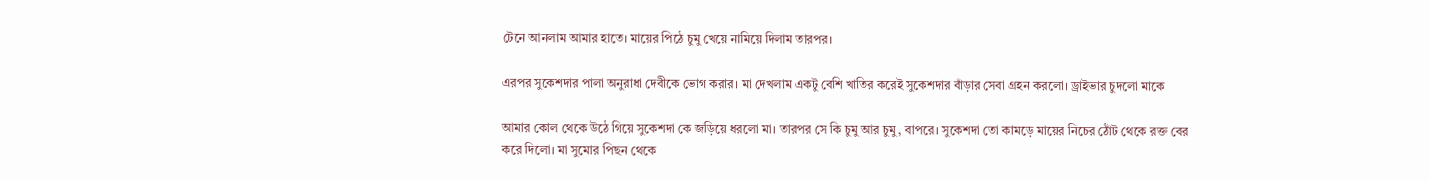টেনে আনলাম আমার হাতে। মায়ের পিঠে চুমু খেয়ে নামিয়ে দিলাম তারপর।

এরপর সুকেশদার পালা অনুরাধা দেবীকে ভোগ করার। মা দেখলাম একটু বেশি খাতির করেই সুকেশদার বাঁড়ার সেবা গ্রহন করলো। ড্রাইভার চুদলো মাকে

আমার কোল থেকে উঠে গিয়ে সুকেশদা কে জড়িয়ে ধরলো মা। তারপর সে কি চুমু আর চুমু, বাপরে। সুকেশদা তো কামড়ে মায়ের নিচের ঠোঁট থেকে রক্ত বের করে দিলো। মা সুমোর পিছন থেকে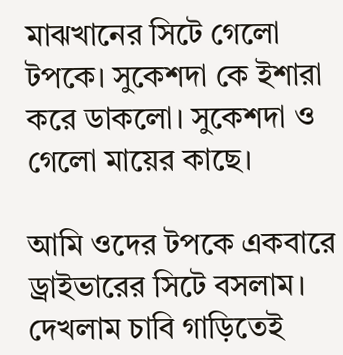মাঝখানের সিটে গেলো টপকে। সুকেশদা কে ইশারা করে ডাকলো। সুকেশদা ও গেলো মায়ের কাছে।

আমি ওদের টপকে একবারে ড্রাইভারের সিটে বসলাম। দেখলাম চাবি গাড়িতেই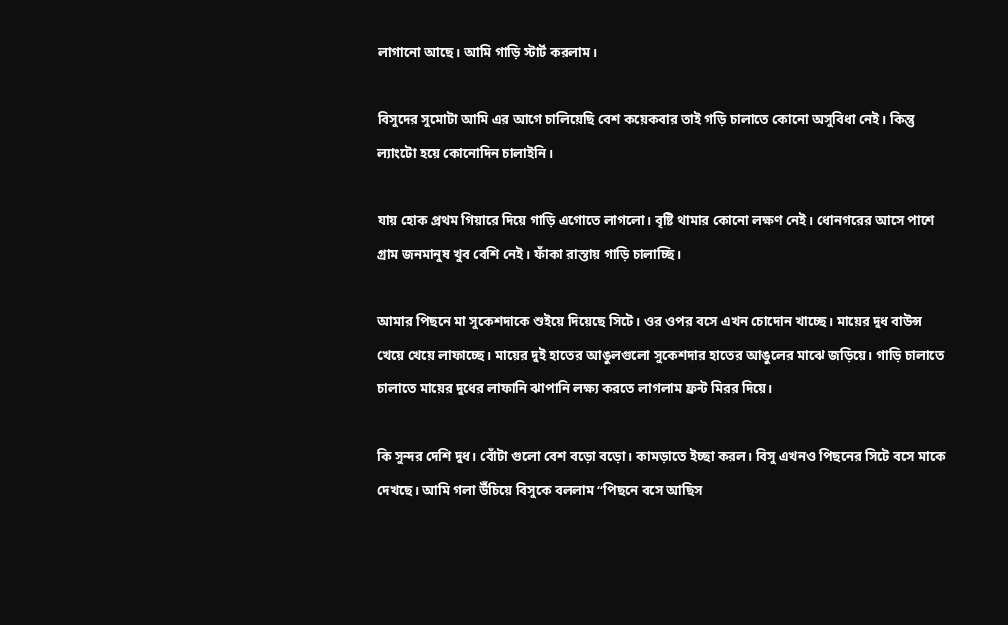লাগানো আছে। আমি গাড়ি স্টার্ট করলাম।

বিসুদের সুমোটা আমি এর আগে চালিয়েছি বেশ কয়েকবার তাই গড়ি চালাতে কোনো অসুবিধা নেই। কিন্তু ল্যাংটো হয়ে কোনোদিন চালাইনি।

যায় হোক প্রথম গিয়ারে দিয়ে গাড়ি এগোতে লাগলো। বৃষ্টি থামার কোনো লক্ষণ নেই। ধোনগরের আসে পাশে গ্রাম জনমানুষ খুব বেশি নেই। ফাঁকা রাস্তায় গাড়ি চালাচ্ছি।

আমার পিছনে মা সুকেশদাকে শুইয়ে দিয়েছে সিটে। ওর ওপর বসে এখন চোদোন খাচ্ছে। মায়ের দুধ বাউন্স খেয়ে খেয়ে লাফাচ্ছে। মায়ের দুই হাতের আঙুলগুলো সুকেশদার হাতের আঙুলের মাঝে জড়িয়ে। গাড়ি চালাতে চালাতে মায়ের দুধের লাফানি ঝাপানি লক্ষ্য করতে লাগলাম ফ্রন্ট মিরর দিয়ে।

কি সুন্দর দেশি দুধ। বোঁটা গুলো বেশ বড়ো বড়ো। কামড়াতে ইচ্ছা করল। বিসু এখনও পিছনের সিটে বসে মাকে দেখছে। আমি গলা উঁচিয়ে বিসুকে বললাম “পিছনে বসে আছিস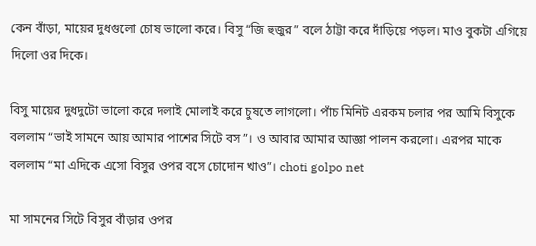কেন বাঁড়া, মায়ের দুধগুলো চোষ ভালো করে। বিসু “জি হুজুর” বলে ঠাট্টা করে দাঁড়িয়ে পড়ল। মাও বুকটা এগিয়ে দিলো ওর দিকে।

বিসু মায়ের দুধদুটো ভালো করে দলাই মোলাই করে চুষতে লাগলো। পাঁচ মিনিট এরকম চলার পর আমি বিসুকে বললাম “ভাই সামনে আয় আমার পাশের সিটে বস”। ও আবার আমার আজ্ঞা পালন করলো। এরপর মাকে বললাম “মা এদিকে এসো বিসুর ওপর বসে চোদোন খাও”। choti golpo net

মা সামনের সিটে বিসুর বাঁড়ার ওপর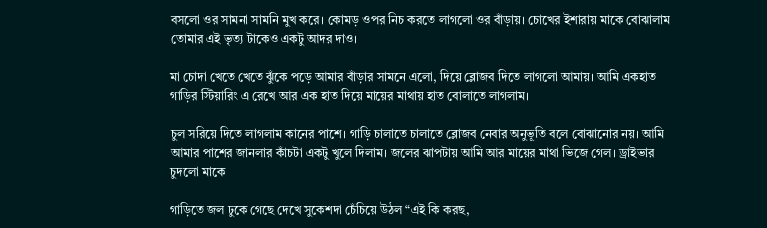বসলো ওর সামনা সামনি মুখ করে। কোমড় ওপর নিচ করতে লাগলো ওর বাঁড়ায়। চোখের ইশারায় মাকে বোঝালাম তোমার এই ভৃত্য টাকেও একটু আদর দাও।

মা চোদা খেতে খেতে ঝুঁকে পড়ে আমার বাঁড়ার সামনে এলো, দিয়ে ব্লোজব দিতে লাগলো আমায়। আমি একহাত গাড়ির স্টিয়ারিং এ রেখে আর এক হাত দিয়ে মায়ের মাথায় হাত বোলাতে লাগলাম।

চুল সরিয়ে দিতে লাগলাম কানের পাশে। গাড়ি চালাতে চালাতে ব্লোজব নেবার অনুভূতি বলে বোঝানোর নয়। আমি আমার পাশের জানলার কাঁচটা একটু খুলে দিলাম। জলের ঝাপটায় আমি আর মায়ের মাথা ভিজে গেল। ড্রাইভার চুদলো মাকে

গাড়িতে জল ঢুকে গেছে দেখে সুকেশদা চেঁচিয়ে উঠল “এই কি করছ,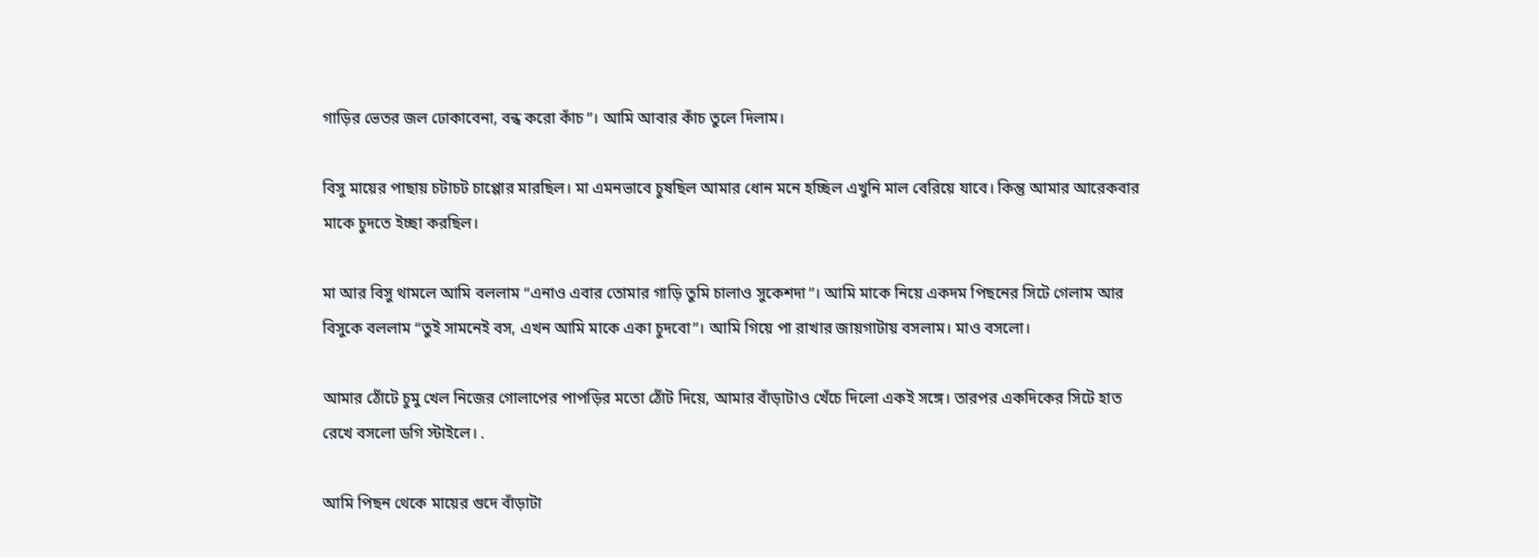গাড়ির ভেতর জল ঢোকাবেনা, বন্ধ করো কাঁচ”। আমি আবার কাঁচ তুলে দিলাম।

বিসু মায়ের পাছায় চটাচট চাপ্পোর মারছিল। মা এমনভাবে চুষছিল আমার ধোন মনে হচ্ছিল এখুনি মাল বেরিয়ে যাবে। কিন্তু আমার আরেকবার মাকে চুদতে ইচ্ছা করছিল।

মা আর বিসু থামলে আমি বললাম “এনাও এবার তোমার গাড়ি তুমি চালাও সুকেশদা”। আমি মাকে নিয়ে একদম পিছনের সিটে গেলাম আর বিসুকে বললাম “তুই সামনেই বস, এখন আমি মাকে একা চুদবো”। আমি গিয়ে পা রাখার জায়গাটায় বসলাম। মাও বসলো।

আমার ঠোঁটে চুমু খেল নিজের গোলাপের পাপড়ির মতো ঠোঁট দিয়ে, আমার বাঁড়াটাও খেঁচে দিলো একই সঙ্গে। তারপর একদিকের সিটে হাত রেখে বসলো ডগি স্টাইলে। .

আমি পিছন থেকে মায়ের গুদে বাঁড়াটা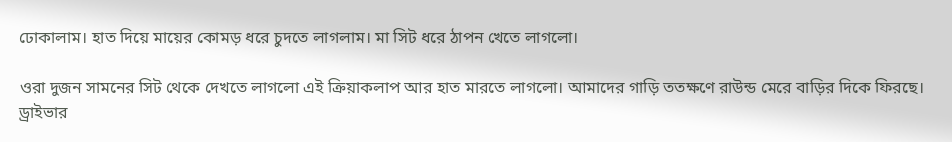ঢোকালাম। হাত দিয়ে মায়ের কোমড় ধরে চুদতে লাগলাম। মা সিট ধরে ঠাপন খেতে লাগলো।

ওরা দুজন সামনের সিট থেকে দেখতে লাগলো এই ক্রিয়াকলাপ আর হাত মারতে লাগলো। আমাদের গাড়ি ততক্ষণে রাউন্ড মেরে বাড়ির দিকে ফিরছে। ড্রাইভার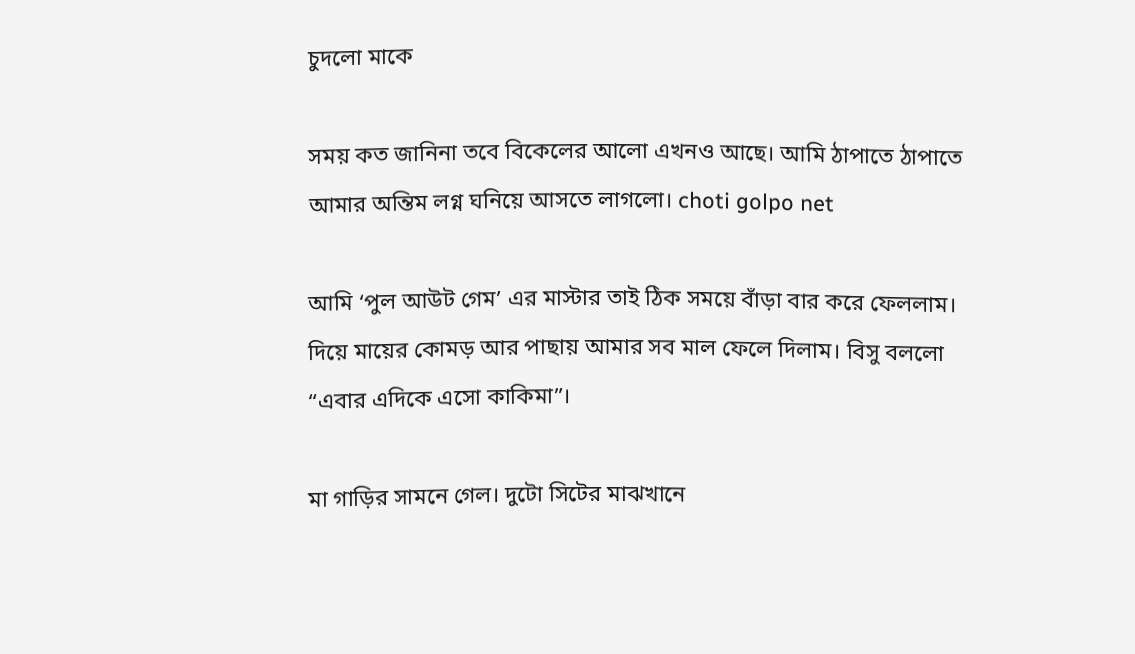চুদলো মাকে

সময় কত জানিনা তবে বিকেলের আলো এখনও আছে। আমি ঠাপাতে ঠাপাতে আমার অন্তিম লগ্ন ঘনিয়ে আসতে লাগলো। choti golpo net

আমি ‘পুল আউট গেম’ এর মাস্টার তাই ঠিক সময়ে বাঁড়া বার করে ফেললাম। দিয়ে মায়ের কোমড় আর পাছায় আমার সব মাল ফেলে দিলাম। বিসু বললো “এবার এদিকে এসো কাকিমা”।

মা গাড়ির সামনে গেল। দুটো সিটের মাঝখানে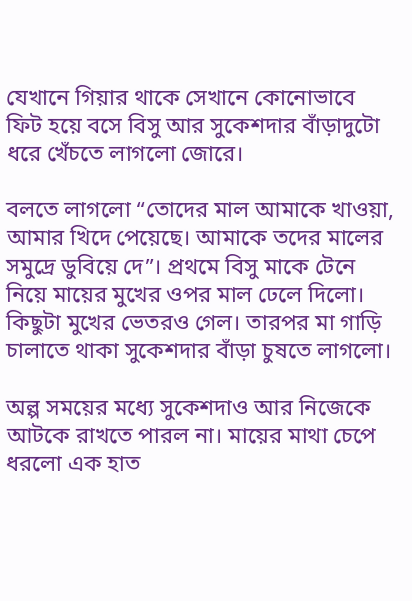যেখানে গিয়ার থাকে সেখানে কোনোভাবে ফিট হয়ে বসে বিসু আর সুকেশদার বাঁড়াদুটো ধরে খেঁচতে লাগলো জোরে।

বলতে লাগলো “তোদের মাল আমাকে খাওয়া, আমার খিদে পেয়েছে। আমাকে তদের মালের সমুদ্রে ডুবিয়ে দে”। প্রথমে বিসু মাকে টেনে নিয়ে মায়ের মুখের ওপর মাল ঢেলে দিলো। কিছুটা মুখের ভেতরও গেল। তারপর মা গাড়ি চালাতে থাকা সুকেশদার বাঁড়া চুষতে লাগলো।

অল্প সময়ের মধ্যে সুকেশদাও আর নিজেকে আটকে রাখতে পারল না। মায়ের মাথা চেপে ধরলো এক হাত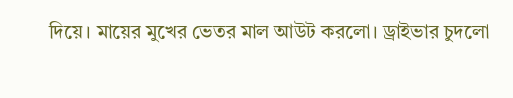দিয়ে। মায়ের মুখের ভেতর মাল আউট করলো। ড্রাইভার চুদলো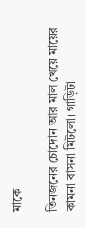মাকে

তিনজনের চোদোন আর মাল খেয়ে মায়ের কামনা বাসনা মিটলো। গাড়িটা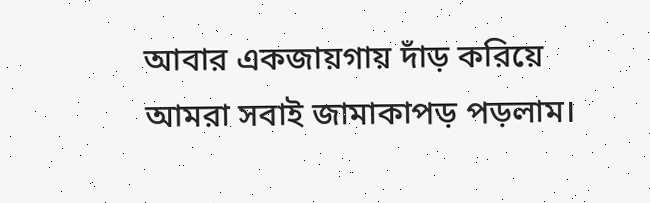আবার একজায়গায় দাঁড় করিয়ে আমরা সবাই জামাকাপড় পড়লাম।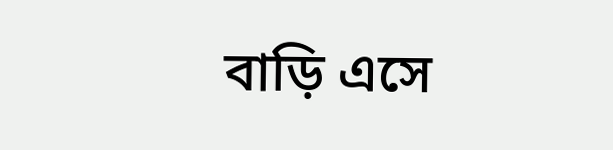বাড়ি এসে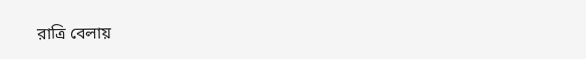রাত্রি বেলায়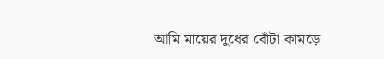আমি মায়ের দুধের বোঁটা কামড়ে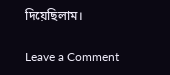দিয়েছিলাম।

Leave a Comment